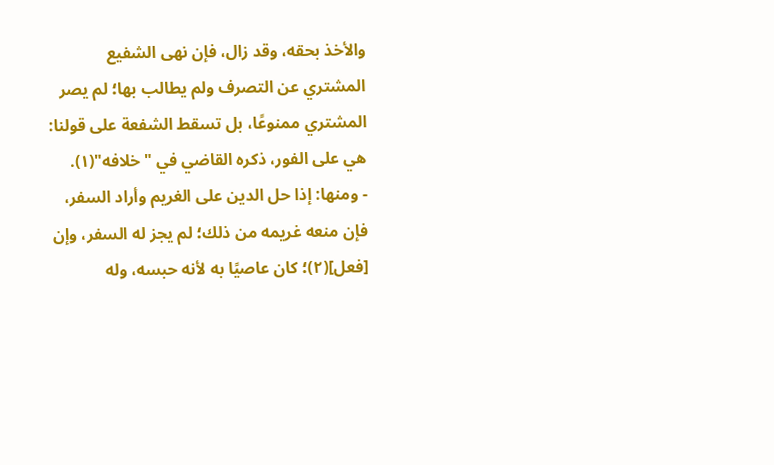والأخذ بحقه، وقد زال، فإن نهى الشفيع المشتري عن التصرف ولم يطالب بها؛ لم يصر المشتري ممنوعًا، بل تسقط الشفعة على قولنا: هي على الفور، ذكره القاضي في "خلافه"(١).
- ومنها: إذا حل الدين على الغريم وأراد السفر، فإن منعه غريمه من ذلك؛ لم يجز له السفر، وإن [فعل](٢)؛ كان عاصيًا به لأنه حبسه، وله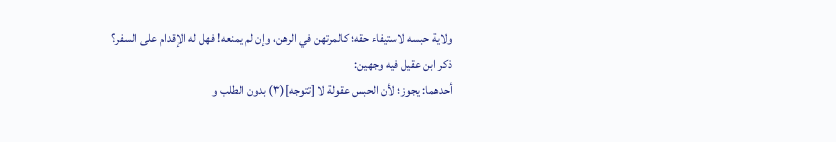ولاية حبسه لاستيفاء حقه؛ كالمرتهن في الرهن، وإن لم يمنعه! فهل له الإقدام على السفر؟
ذكر ابن عقيل فيه وجهين:
أحدهما: يجوز؛ لأن الحبس عقولة لا [تتوجه](٣) بدون الطلب و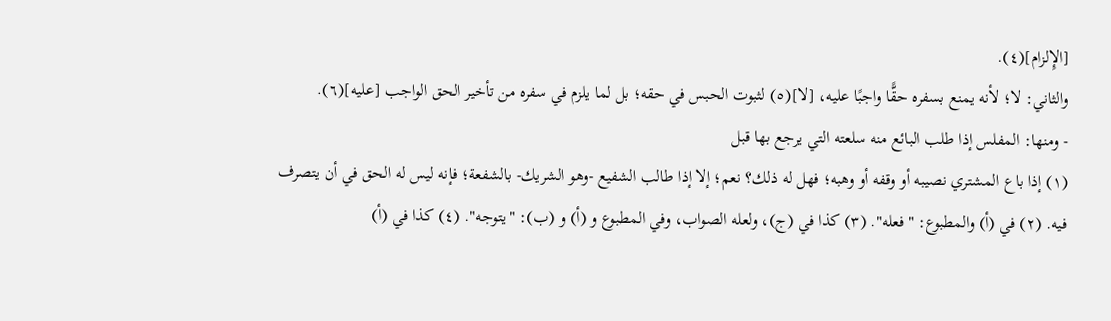[الإِلزام](٤).
والثاني: لا؛ لأنه يمنع بسفره حقًّا واجبًا عليه، [لا](٥) لثبوت الحبس في حقه؛ بل لما يلزم في سفره من تأخير الحق الواجب [عليه](٦).
- ومنها: المفلس إذا طلب البائع منه سلعته التي يرجع بها قبل
(١) إذا باع المشتري نصيبه أو وقفه أو وهبه؛ فهل له ذلك؟ نعم؛ إلا إذا طالب الشفيع -وهو الشريك- بالشفعة؛ فإنه ليس له الحق في أن يتصرف فيه. (٢) في (أ) والمطبوع: "فعله". (٣) كذا في (ج)، ولعله الصواب، وفي المطبوع و (أ) و (ب): "يتوجه". (٤) كذا في (أ)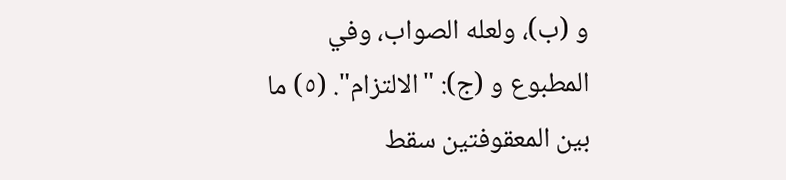و (ب)، ولعله الصواب، وفي المطبوع و (ج): "الالتزام". (٥) ما بين المعقوفتين سقط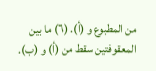من المطبوع و (أ). (٦) ما بين المعقوفتين سقط من (أ) و (ب).